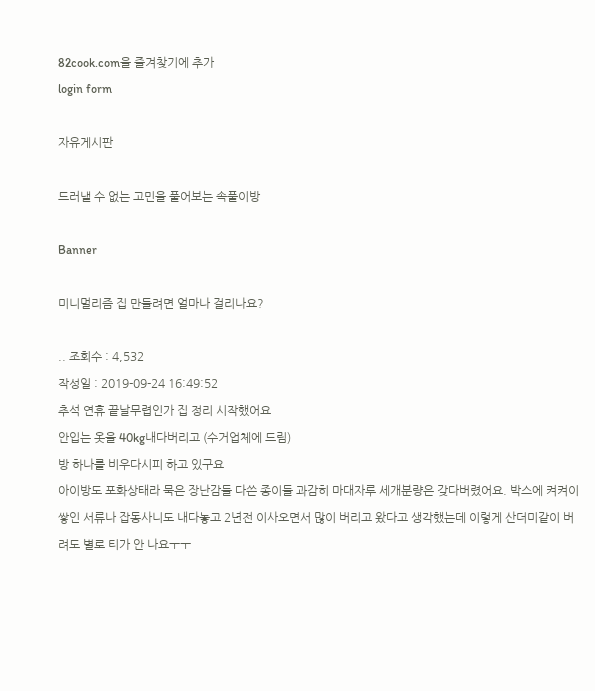82cook.com을 즐겨찾기에 추가
login form

자유게시판

드러낼 수 없는 고민을 풀어보는 속풀이방

Banner

미니멀리즘 집 만들려면 얼마나 걸리나요?

.. 조회수 : 4,532
작성일 : 2019-09-24 16:49:52
추석 연휴 끝날무렵인가 집 정리 시작했어요
안입는 옷을 40kg내다버리고 (수거업체에 드림)
방 하나를 비우다시피 하고 있구요
아이방도 포화상태라 묵은 장난감들 다쓴 종이들 과감히 마대자루 세개분량은 갖다버렸어요. 박스에 켜켜이 쌓인 서류나 잡동사니도 내다놓고 2년전 이사오면서 많이 버리고 왔다고 생각했는데 이렇게 산더미같이 버려도 별로 티가 안 나요ㅜㅜ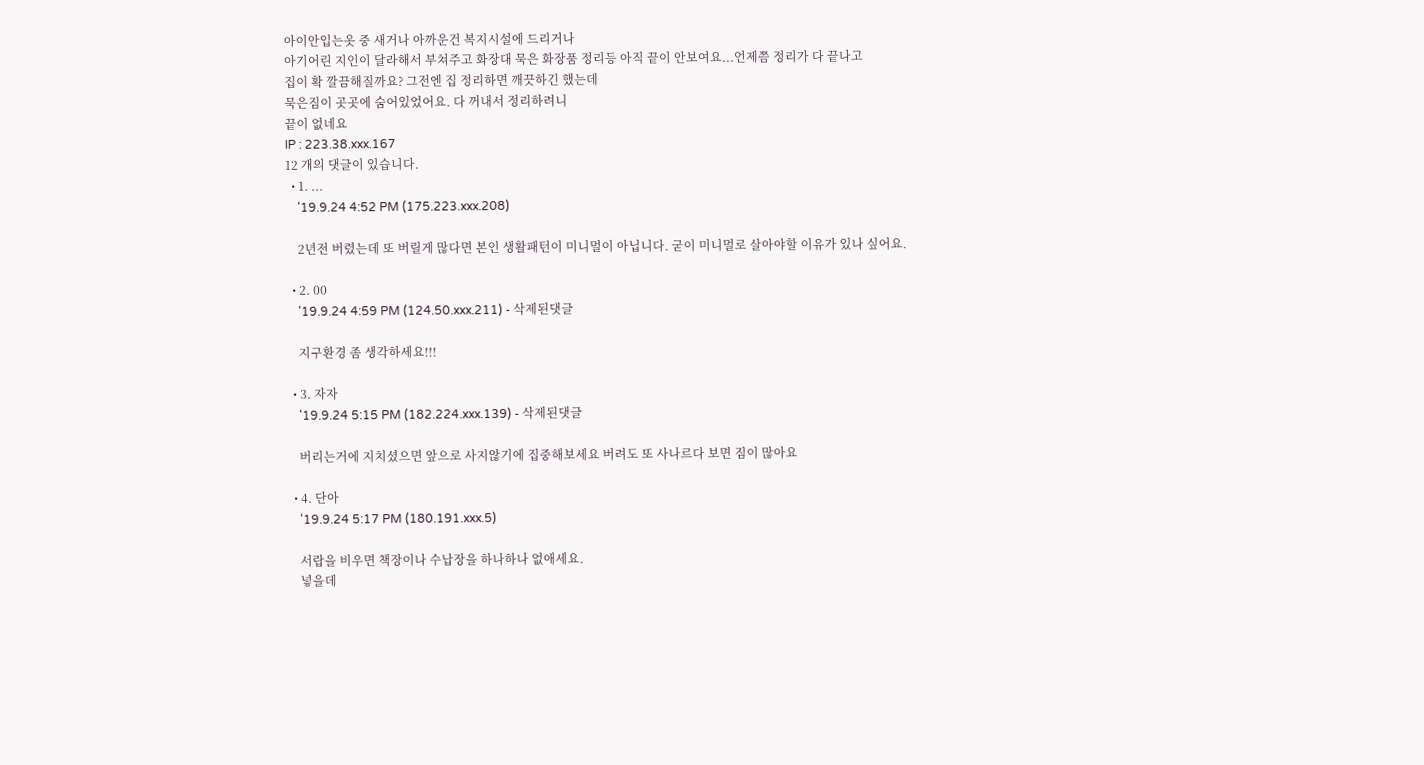아이안입는옷 중 새거나 아까운건 복지시설에 드리거나
아기어린 지인이 달라해서 부쳐주고 화장대 묵은 화장품 정리등 아직 끝이 안보여요...언제쯤 정리가 다 끝나고
집이 확 깔끔해질까요? 그전엔 집 정리하면 깨끗하긴 했는데
묵은짐이 곳곳에 숨어있었어요. 다 꺼내서 정리하려니
끝이 없네요
IP : 223.38.xxx.167
12 개의 댓글이 있습니다.
  • 1. ...
    '19.9.24 4:52 PM (175.223.xxx.208)

    2년전 버렸는데 또 버릴게 많다면 본인 생활패턴이 미니멀이 아닙니다. 굳이 미니멀로 살아야할 이유가 있나 싶어요.

  • 2. 00
    '19.9.24 4:59 PM (124.50.xxx.211) - 삭제된댓글

    지구환경 좀 생각하세요!!!

  • 3. 자자
    '19.9.24 5:15 PM (182.224.xxx.139) - 삭제된댓글

    버리는거에 지치셨으면 앞으로 사지않기에 집중해보세요 버려도 또 사나르다 보면 짐이 많아요

  • 4. 단아
    '19.9.24 5:17 PM (180.191.xxx.5)

    서랍을 비우면 책장이나 수납장을 하나하나 없애세요.
    넣을데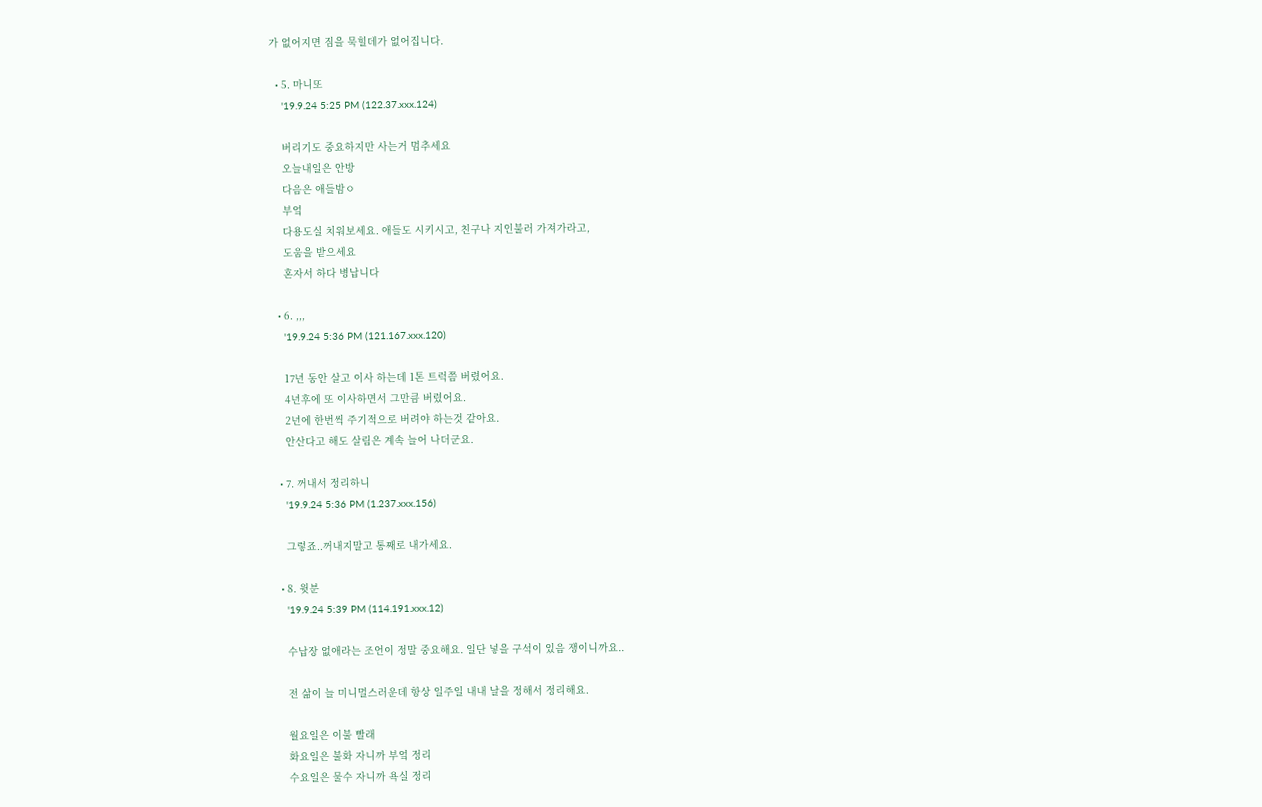가 없어지면 짐을 묵힐데가 없어집니다.

  • 5. 마니또
    '19.9.24 5:25 PM (122.37.xxx.124)

    버리기도 중요하지만 사는거 멈추세요
    오늘내일은 안방
    다음은 애들밤ㅇ
    부엌
    다용도실 치워보세요. 애들도 시키시고, 친구나 지인불러 가져가라고,
    도움을 받으세요
    혼자서 하다 병납니다

  • 6. ,,,
    '19.9.24 5:36 PM (121.167.xxx.120)

    17년 동안 살고 이사 하는데 1톤 트럭쯤 버렸어요.
    4년후에 또 이사하면서 그만큼 버렸어요.
    2년에 한번씩 주기적으로 버려야 하는것 같아요.
    안산다고 해도 살림은 계속 늘어 나더군요.

  • 7. 꺼내서 정리하니
    '19.9.24 5:36 PM (1.237.xxx.156)

    그렇죠..꺼내지말고 통째로 내가세요.

  • 8. 윗분
    '19.9.24 5:39 PM (114.191.xxx.12)

    수납장 없애라는 조언이 정말 중요해요. 일단 넣을 구석이 있음 쟁이니까요..

    전 삶이 늘 미니멀스러운데 항상 일주일 내내 날을 정해서 정리해요.

    월요일은 이불 빨래
    화요일은 불화 자니까 부엌 정리
    수요일은 물수 자니까 욕실 정리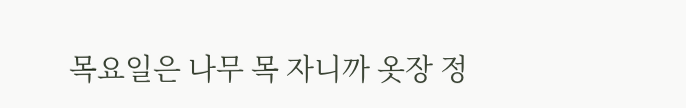목요일은 나무 목 자니까 옷장 정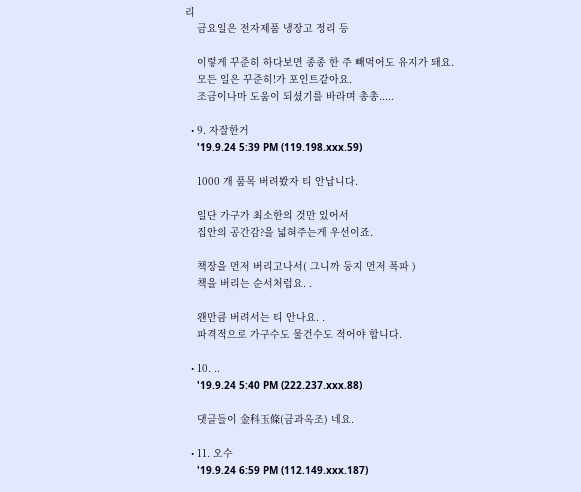리
    금요일은 전자제품 냉장고 정리 등

    이렇게 꾸준히 하다보면 종종 한 주 빼먹어도 유지가 돼요.
    모든 일은 꾸준히!가 포인트같아요.
    조금이나마 도움이 되셨기를 바라며 총총.....

  • 9. 자잘한거
    '19.9.24 5:39 PM (119.198.xxx.59)

    1000 개 품목 버려봤자 티 안납니다.

    일단 가구가 최소한의 것만 있어서
    집안의 공간감?을 넓혀주는게 우선이죠.

    책장을 먼저 버리고나서( 그니까 둥지 먼저 폭파 )
    책을 버리는 순서처럼요. .

    왠만큼 버려서는 티 안나요. .
    파격적으로 가구수도 물건수도 적어야 합니다.

  • 10. ..
    '19.9.24 5:40 PM (222.237.xxx.88)

    댓글들이 金科玉條(금과옥조) 네요.

  • 11. 오수
    '19.9.24 6:59 PM (112.149.xxx.187)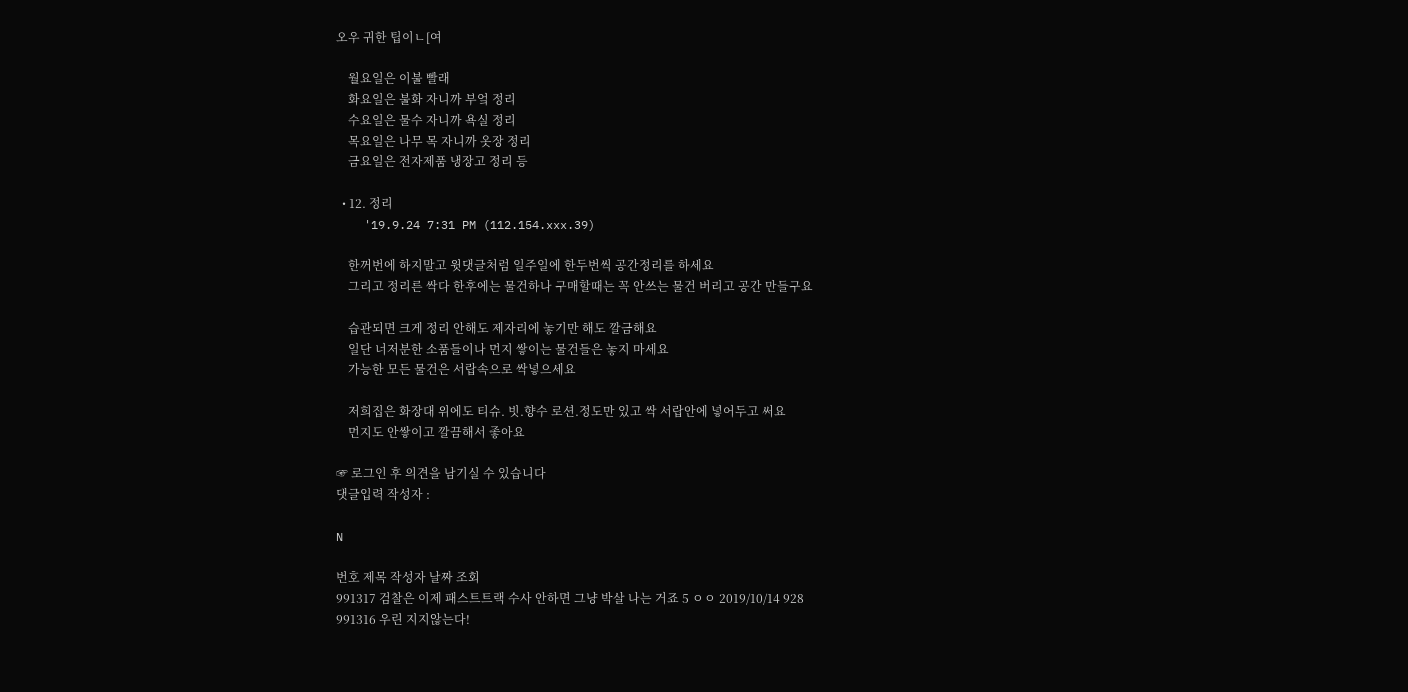오우 귀한 팁이ㄴ[여

    월요일은 이불 빨래
    화요일은 불화 자니까 부엌 정리
    수요일은 물수 자니까 욕실 정리
    목요일은 나무 목 자니까 옷장 정리
    금요일은 전자제품 냉장고 정리 등

  • 12. 정리
    '19.9.24 7:31 PM (112.154.xxx.39)

    한꺼번에 하지말고 윗댓글처럼 일주일에 한두번씩 공간정리를 하세요
    그리고 정리른 싹다 한후에는 물건하나 구매할때는 꼭 안쓰는 물건 버리고 공간 만들구요

    습관되면 크게 정리 안해도 제자리에 놓기만 해도 깔금해요
    일단 너저분한 소품들이나 먼지 쌓이는 물건들은 놓지 마세요
    가능한 모든 물건은 서랍속으로 싹넣으세요

    저희집은 화장대 위에도 티슈. 빗.향수 로션.정도만 있고 싹 서랍안에 넣어두고 써요
    먼지도 안쌓이고 깔끔해서 좋아요

☞ 로그인 후 의견을 남기실 수 있습니다
댓글입력 작성자 :

N

번호 제목 작성자 날짜 조회
991317 검찰은 이제 패스트트랙 수사 안하면 그냥 박살 나는 거죠 5 ㅇㅇ 2019/10/14 928
991316 우린 지지않는다!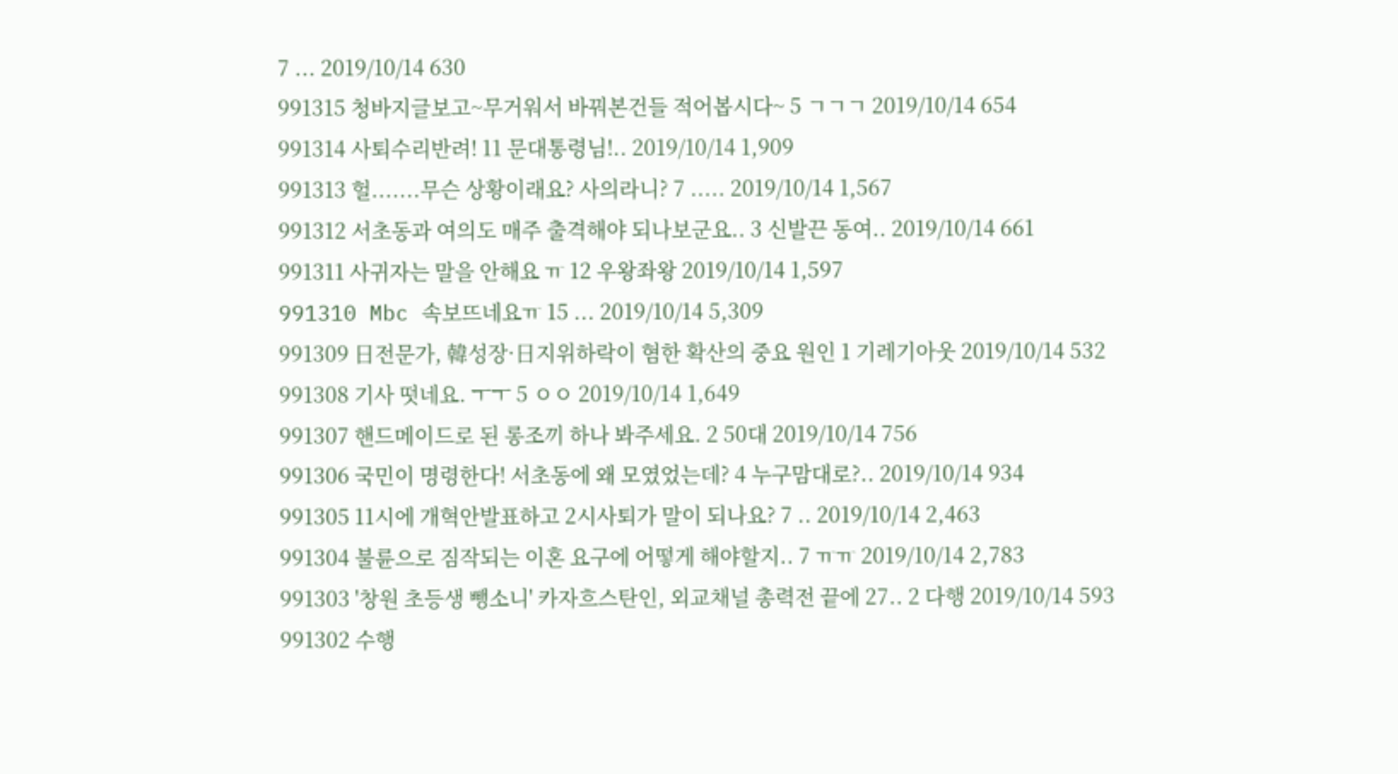7 ... 2019/10/14 630
991315 청바지글보고~무거워서 바꿔본건들 적어봅시다~ 5 ㄱㄱㄱ 2019/10/14 654
991314 사퇴수리반려! 11 문대통령님!.. 2019/10/14 1,909
991313 헐.......무슨 상황이래요? 사의라니? 7 ..... 2019/10/14 1,567
991312 서초동과 여의도 매주 출격해야 되나보군요.. 3 신발끈 동여.. 2019/10/14 661
991311 사귀자는 말을 안해요 ㅠ 12 우왕좌왕 2019/10/14 1,597
991310 Mbc 속보뜨네요ㅠ 15 ... 2019/10/14 5,309
991309 日전문가, 韓성장·日지위하락이 혐한 확산의 중요 원인 1 기레기아웃 2019/10/14 532
991308 기사 떳네요. ㅜㅜ 5 ㅇㅇ 2019/10/14 1,649
991307 핸드메이드로 된 롱조끼 하나 봐주세요. 2 50대 2019/10/14 756
991306 국민이 명령한다! 서초동에 왜 모였었는데? 4 누구맘대로?.. 2019/10/14 934
991305 11시에 개혁안발표하고 2시사퇴가 말이 되나요? 7 .. 2019/10/14 2,463
991304 불륜으로 짐작되는 이혼 요구에 어떻게 해야할지.. 7 ㅠㅠ 2019/10/14 2,783
991303 '창원 초등생 뺑소니' 카자흐스탄인, 외교채널 총력전 끝에 27.. 2 다행 2019/10/14 593
991302 수행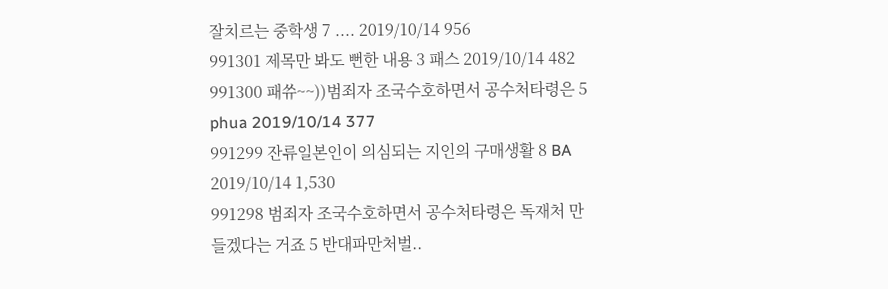잘치르는 중학생 7 .... 2019/10/14 956
991301 제목만 봐도 뻔한 내용 3 패스 2019/10/14 482
991300 패쓔~~))범죄자 조국수호하면서 공수처타령은 5 phua 2019/10/14 377
991299 잔류일본인이 의심되는 지인의 구매생활 8 BA 2019/10/14 1,530
991298 범죄자 조국수호하면서 공수처타령은 독재처 만들겠다는 거죠 5 반대파만처벌..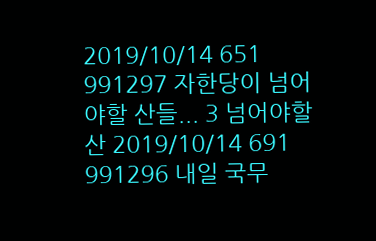2019/10/14 651
991297 자한당이 넘어야할 산들... 3 넘어야할산 2019/10/14 691
991296 내일 국무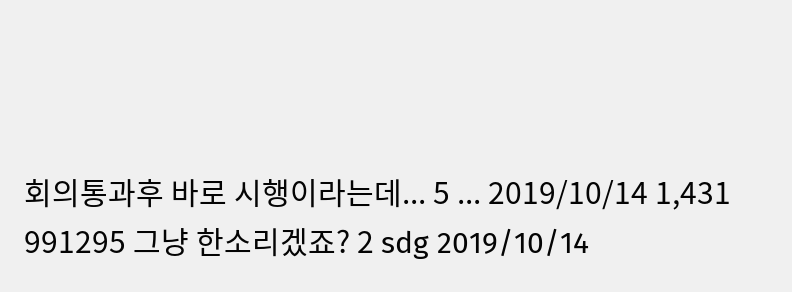회의통과후 바로 시행이라는데... 5 ... 2019/10/14 1,431
991295 그냥 한소리겠죠? 2 sdg 2019/10/14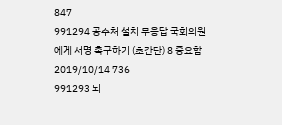847
991294 공수처 설치 무응답 국회의원에게 서명 촉구하기 (초간단) 8 중요함 2019/10/14 736
991293 뇌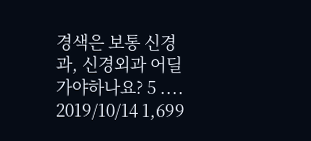경색은 보통 신경과, 신경외과 어딜 가야하나요? 5 .... 2019/10/14 1,699